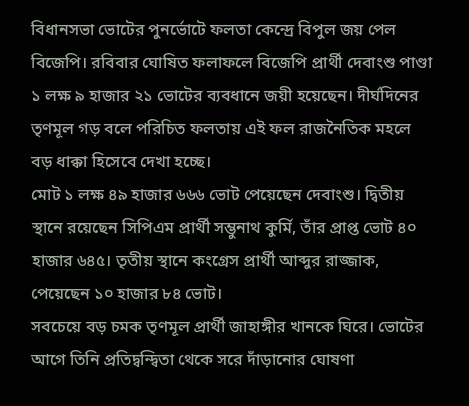বিধানসভা ভোটের পুনর্ভোটে ফলতা কেন্দ্রে বিপুল জয় পেল বিজেপি। রবিবার ঘোষিত ফলাফলে বিজেপি প্রার্থী দেবাংশু পাণ্ডা ১ লক্ষ ৯ হাজার ২১ ভোটের ব্যবধানে জয়ী হয়েছেন। দীর্ঘদিনের তৃণমূল গড় বলে পরিচিত ফলতায় এই ফল রাজনৈতিক মহলে বড় ধাক্কা হিসেবে দেখা হচ্ছে।
মোট ১ লক্ষ ৪৯ হাজার ৬৬৬ ভোট পেয়েছেন দেবাংশু। দ্বিতীয় স্থানে রয়েছেন সিপিএম প্রার্থী সম্ভুনাথ কুর্মি, তাঁর প্রাপ্ত ভোট ৪০ হাজার ৬৪৫। তৃতীয় স্থানে কংগ্রেস প্রার্থী আব্দুর রাজ্জাক, পেয়েছেন ১০ হাজার ৮৪ ভোট।
সবচেয়ে বড় চমক তৃণমূল প্রার্থী জাহাঙ্গীর খানকে ঘিরে। ভোটের আগে তিনি প্রতিদ্বন্দ্বিতা থেকে সরে দাঁড়ানোর ঘোষণা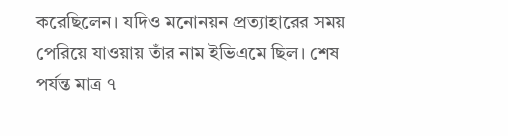করেছিলেন। যদিও মনোনয়ন প্রত্যাহারের সময় পেরিয়ে যাওয়ায় তাঁর নাম ইভিএমে ছিল। শেষ পর্যন্ত মাত্র ৭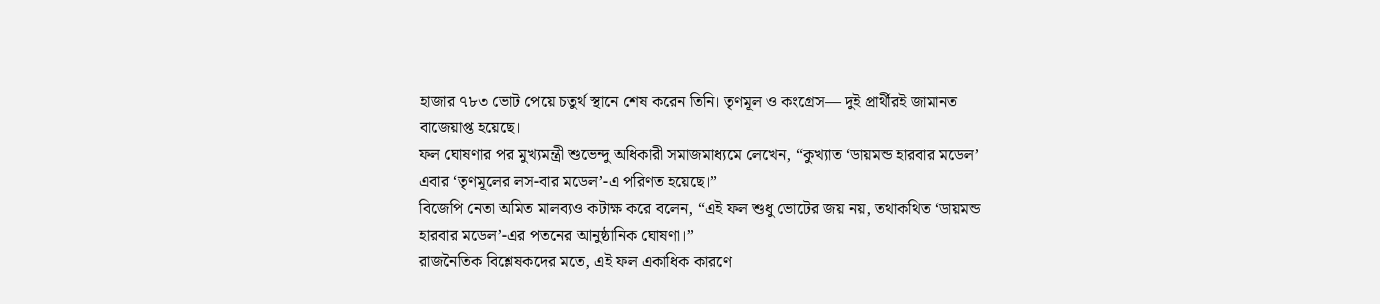হাজার ৭৮৩ ভোট পেয়ে চতুর্থ স্থানে শেষ করেন তিনি। তৃণমূল ও কংগ্রেস— দুই প্রার্থীরই জামানত বাজেয়াপ্ত হয়েছে।
ফল ঘোষণার পর মুখ্যমন্ত্রী শুভেন্দু অধিকারী সমাজমাধ্যমে লেখেন, “কুখ্যাত ‘ডায়মন্ড হারবার মডেল’ এবার ‘তৃণমূলের লস-বার মডেল’-এ পরিণত হয়েছে।”
বিজেপি নেতা অমিত মালব্যও কটাক্ষ করে বলেন, “এই ফল শুধু ভোটের জয় নয়, তথাকথিত ‘ডায়মন্ড হারবার মডেল’-এর পতনের আনুষ্ঠানিক ঘোষণা।”
রাজনৈতিক বিশ্লেষকদের মতে, এই ফল একাধিক কারণে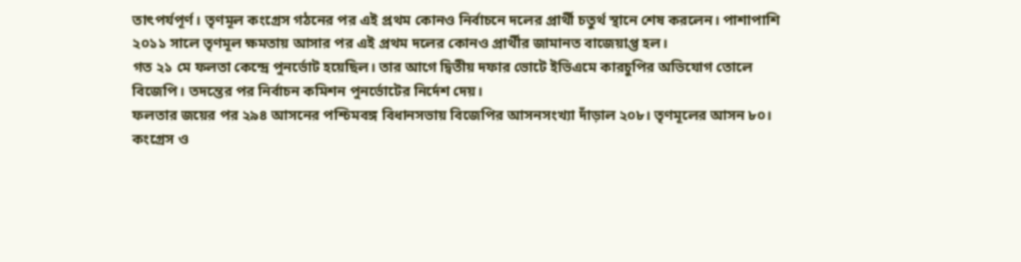তাৎপর্যপূর্ণ। তৃণমূল কংগ্রেস গঠনের পর এই প্রথম কোনও নির্বাচনে দলের প্রার্থী চতুর্থ স্থানে শেষ করলেন। পাশাপাশি ২০১১ সালে তৃণমূল ক্ষমতায় আসার পর এই প্রথম দলের কোনও প্রার্থীর জামানত বাজেয়াপ্ত হল।
গত ২১ মে ফলতা কেন্দ্রে পুনর্ভোট হয়েছিল। তার আগে দ্বিতীয় দফার ভোটে ইভিএমে কারচুপির অভিযোগ তোলে বিজেপি। তদন্তের পর নির্বাচন কমিশন পুনর্ভোটের নির্দেশ দেয়।
ফলতার জয়ের পর ২৯৪ আসনের পশ্চিমবঙ্গ বিধানসভায় বিজেপির আসনসংখ্যা দাঁড়াল ২০৮। তৃণমূলের আসন ৮০। কংগ্রেস ও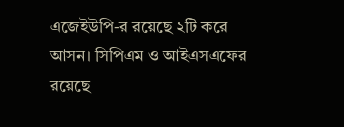এজেইউপি-র রয়েছে ২টি করে আসন। সিপিএম ও আইএসএফের রয়েছে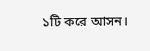১টি করে আসন।